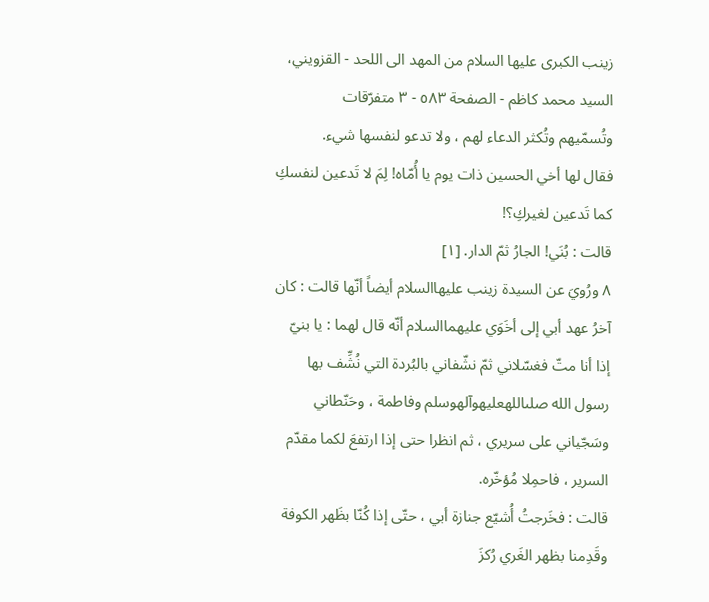زينب الكبرى عليها السلام من المهد الى اللحد - القزويني، السيد محمد كاظم - الصفحة ٥٨٣ - ٣ متفرّقات
وتُسمّيهم وتُكثر الدعاء لهم ، ولا تدعو لنفسها شيء.
فقال لها أخي الحسين ذات يوم يا أُمّاه! لِمَ لا تَدعين لنفسكِ كما تَدعين لغيركِ؟!
قالت : بُنَي! الجارُ ثمّ الدار. [١]
٨ ورُويَ عن السيدة زينب عليهاالسلام أيضاً أنّها قالت : كان آخرُ عهد أبي إلى أخَوَي عليهماالسلام أنّه قال لهما : يا بنيّ إذا أنا متّ فغسّلاني ثمّ نشّفاني بالبُردة التي نُشِّف بها رسول الله صلىاللهعليهوآلهوسلم وفاطمة ، وحَنّطاني وسَجّياني على سريري ، ثم انظرا حتى إذا ارتفعَ لكما مقدّم السرير ، فاحمِلا مُؤخّره.
قالت : فخَرجتُ أُشيّع جنازة أبي ، حتّى إذا كُنّا بظَهر الكوفة وقَدِمنا بظهر الغَري رُكزَ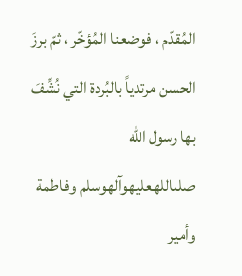المُقدّم ، فوضعنا المُؤخّر ، ثمّ برزَ الحسن مرتدياً بالبُردة التي نُشِّفَ بها رسول الله صلىاللهعليهوآلهوسلم وفاطمة وأمير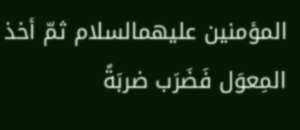المؤمنين عليهمالسلام ثمّ أخذ المِعوَل فَضَرَب ضربَةً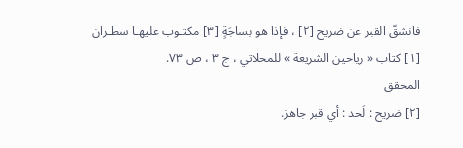فانشقّ القبر عن ضريح [٢] ، فإذا هو بساجَةٍ [٣] مكتـوب عليهـا سطـران
[١] كتاب « رياحين الشريعة » للمحلاتي ، ج ٣ ، ص ٧٣.
المحقق
[٢] ضريح : لَحد : أي قبر جاهز.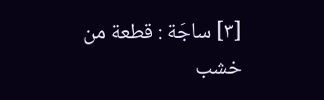[٣] ساجَة : قطعة من خشب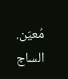مُعيّن. الساج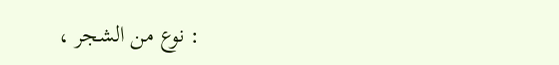: نوع من الشجر ،